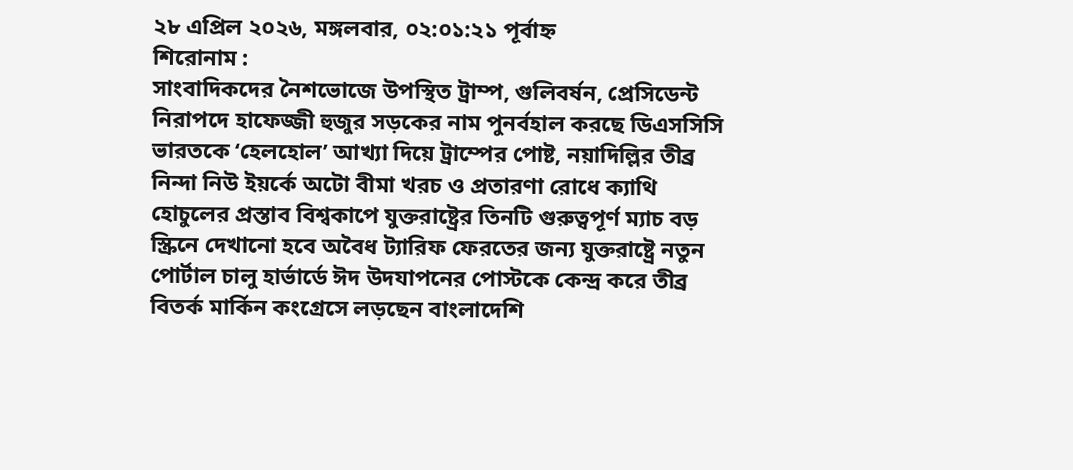২৮ এপ্রিল ২০২৬, মঙ্গলবার, ০২:০১:২১ পূর্বাহ্ন
শিরোনাম :
সাংবাদিকদের নৈশভোজে উপস্থিত ট্রাম্প, গুলিবর্ষন, প্রেসিডেন্ট নিরাপদে হাফেজ্জী হুজুর সড়কের নাম পুনর্বহাল করছে ডিএসসিসি ভারতকে ‘হেলহোল’ আখ্যা দিয়ে ট্রাম্পের পোষ্ট, নয়াদিল্লির তীব্র নিন্দা নিউ ইয়র্কে অটো বীমা খরচ ও প্রতারণা রোধে ক্যাথি হোচুলের প্রস্তাব বিশ্বকাপে যুক্তরাষ্ট্রের তিনটি গুরুত্বপূর্ণ ম্যাচ বড় স্ক্রিনে দেখানো হবে অবৈধ ট্যারিফ ফেরতের জন্য যুক্তরাষ্ট্রে নতুন পোর্টাল চালু হার্ভার্ডে ঈদ উদযাপনের পোস্টকে কেন্দ্র করে তীব্র বিতর্ক মার্কিন কংগ্রেসে লড়ছেন বাংলাদেশি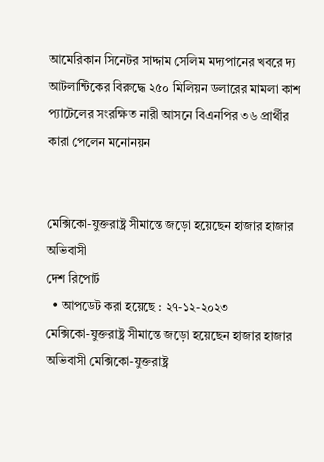আমেরিকান সিনেটর সাদ্দাম সেলিম মদ্যপানের খবরে দ্য আটলান্টিকের বিরুদ্ধে ২৫০ মিলিয়ন ডলারের মামলা কাশ প্যাটেলের সংরক্ষিত নারী আসনে বিএনপির ৩৬ প্রার্থীর কারা পেলেন মনোনয়ন


মেক্সিকো-যুক্তরাষ্ট্র সীমান্তে জড়ো হয়েছেন হাজার হাজার অভিবাসী
দেশ রিপোর্ট
  • আপডেট করা হয়েছে : ২৭-১২-২০২৩
মেক্সিকো-যুক্তরাষ্ট্র সীমান্তে জড়ো হয়েছেন হাজার হাজার অভিবাসী মেক্সিকো-যুক্তরাষ্ট্র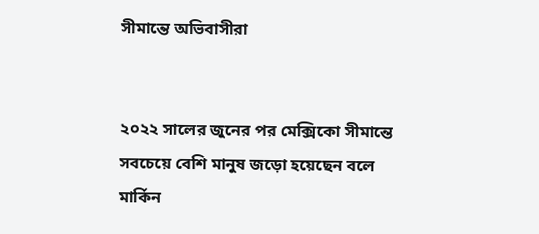সীমান্তে অভিবাসীরা


২০২২ সালের জুনের পর মেক্সিকো সীমান্তে সবচেয়ে বেশি মানুষ জড়ো হয়েছেন বলে মার্কিন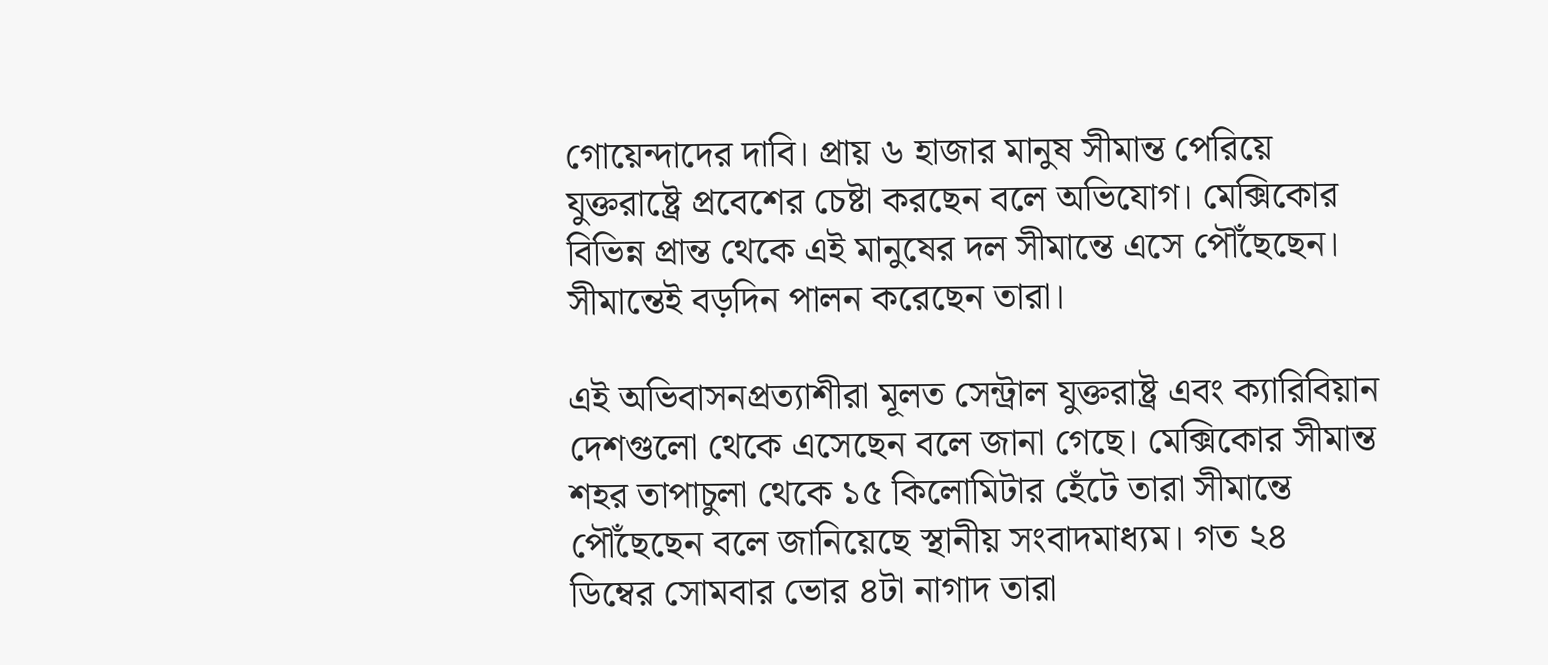গোয়েন্দাদের দাবি। প্রায় ৬ হাজার মানুষ সীমান্ত পেরিয়ে যুক্তরাষ্ট্রে প্রবেশের চেষ্টা করছেন বলে অভিযোগ। মেক্সিকোর বিভিন্ন প্রান্ত থেকে এই মানুষের দল সীমান্তে এসে পৌঁছেছেন। সীমান্তেই বড়দিন পালন করেছেন তারা।

এই অভিবাসনপ্রত্যাশীরা মূলত সেন্ট্রাল যুক্তরাষ্ট্র এবং ক্যারিবিয়ান দেশগুলো থেকে এসেছেন বলে জানা গেছে। মেক্সিকোর সীমান্ত শহর তাপাচুলা থেকে ১৫ কিলোমিটার হেঁটে তারা সীমান্তে পৌঁছেছেন বলে জানিয়েছে স্থানীয় সংবাদমাধ্যম। গত ২৪ ডিম্বের সোমবার ভোর ৪টা নাগাদ তারা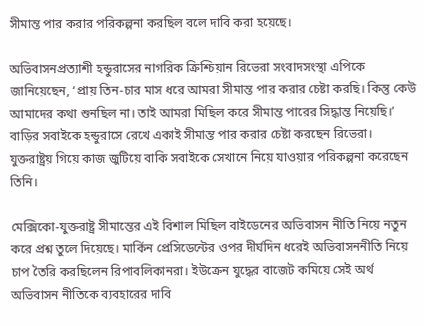সীমান্ত পার করার পরিকল্পনা করছিল বলে দাবি করা হয়েছে।

অভিবাসনপ্রত্যাশী হন্ডুরাসের নাগরিক ক্রিশ্চিয়ান রিভেরা সংবাদসংস্থা এপিকে জানিয়েছেন, ‘প্রায় তিন-চার মাস ধরে আমরা সীমান্ত পার করার চেষ্টা করছি। কিন্তু কেউ আমাদের কথা শুনছিল না। তাই আমরা মিছিল করে সীমান্ত পারের সিদ্ধান্ত নিয়েছি।’ বাড়ির সবাইকে হন্ডুরাসে রেখে একাই সীমান্ত পার করার চেষ্টা করছেন রিভেরা। যুক্তরাষ্ট্রয় গিয়ে কাজ জুটিয়ে বাকি সবাইকে সেখানে নিয়ে যাওয়ার পরিকল্পনা করেছেন তিনি।

মেক্সিকো-যুক্তরাষ্ট্র সীমান্তের এই বিশাল মিছিল বাইডেনের অভিবাসন নীতি নিয়ে নতুন করে প্রশ্ন তুলে দিয়েছে। মার্কিন প্রেসিডেন্টের ওপর দীর্ঘদিন ধরেই অভিবাসননীতি নিয়ে চাপ তৈরি করছিলেন রিপাবলিকানরা। ইউক্রেন যুদ্ধের বাজেট কমিয়ে সেই অর্থ অভিবাসন নীতিকে ব্যবহারের দাবি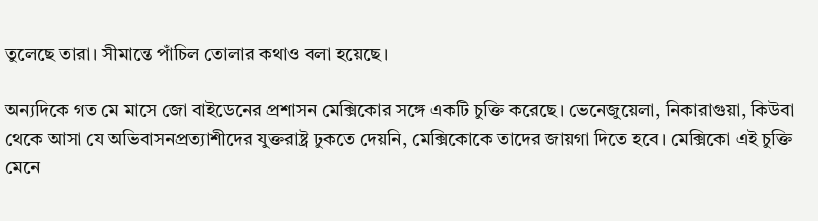তুলেছে তারা। সীমান্তে পাঁচিল তোলার কথাও বলা হয়েছে।

অন্যদিকে গত মে মাসে জো বাইডেনের প্রশাসন মেক্সিকোর সঙ্গে একটি চুক্তি করেছে। ভেনেজুয়েলা, নিকারাগুয়া, কিউবা থেকে আসা যে অভিবাসনপ্রত্যাশীদের যুক্তরাষ্ট্র ঢুকতে দেয়নি, মেক্সিকোকে তাদের জায়গা দিতে হবে। মেক্সিকো এই চুক্তি মেনে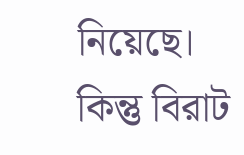নিয়েছে। কিন্তু বিরাট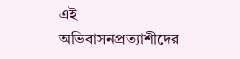এই অভিবাসনপ্রত্যাশীদের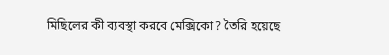মিছিলের কী ব্যবস্থা করবে মেক্সিকো? তৈরি হয়েছে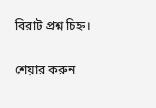বিরাট প্রশ্ন চিহ্ন।

শেয়ার করুন